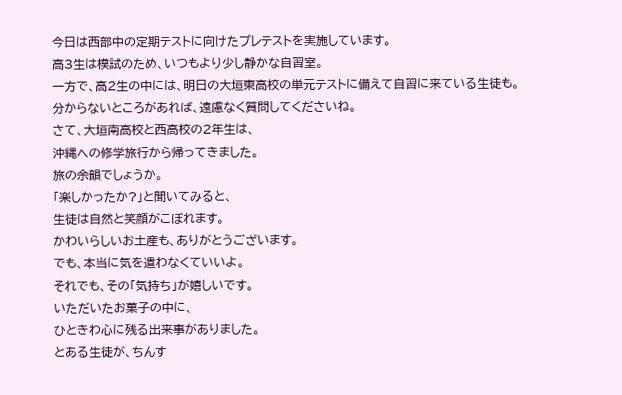今日は西部中の定期テストに向けたプレテストを実施しています。
高3生は模試のため、いつもより少し静かな自習室。
一方で、高2生の中には、明日の大垣東高校の単元テストに備えて自習に来ている生徒も。
分からないところがあれば、遠慮なく質問してくださいね。
さて、大垣南高校と西高校の2年生は、
沖縄への修学旅行から帰ってきました。
旅の余韻でしょうか。
「楽しかったか?」と聞いてみると、
生徒は自然と笑顔がこぼれます。
かわいらしいお土産も、ありがとうございます。
でも、本当に気を遣わなくていいよ。
それでも、その「気持ち」が嬉しいです。
いただいたお菓子の中に、
ひときわ心に残る出来事がありました。
とある生徒が、ちんす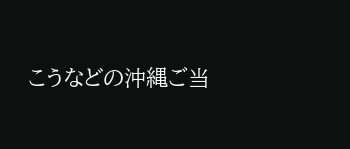こうなどの沖縄ご当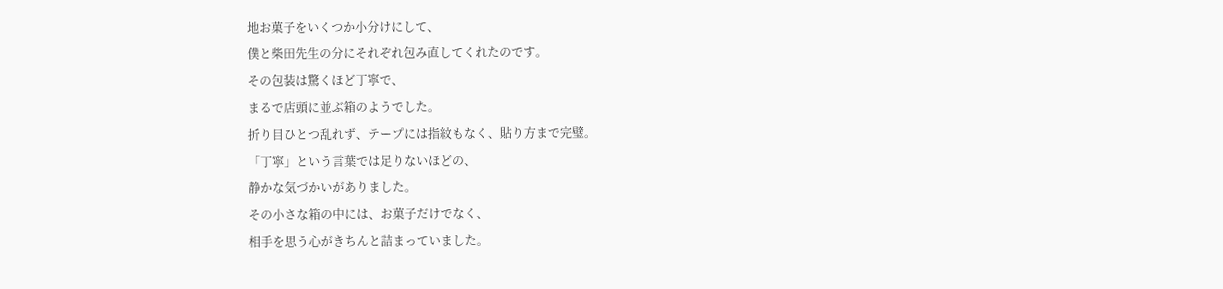地お菓子をいくつか小分けにして、
僕と柴田先生の分にそれぞれ包み直してくれたのです。
その包装は驚くほど丁寧で、
まるで店頭に並ぶ箱のようでした。
折り目ひとつ乱れず、テープには指紋もなく、貼り方まで完璧。
「丁寧」という言葉では足りないほどの、
静かな気づかいがありました。
その小さな箱の中には、お菓子だけでなく、
相手を思う心がきちんと詰まっていました。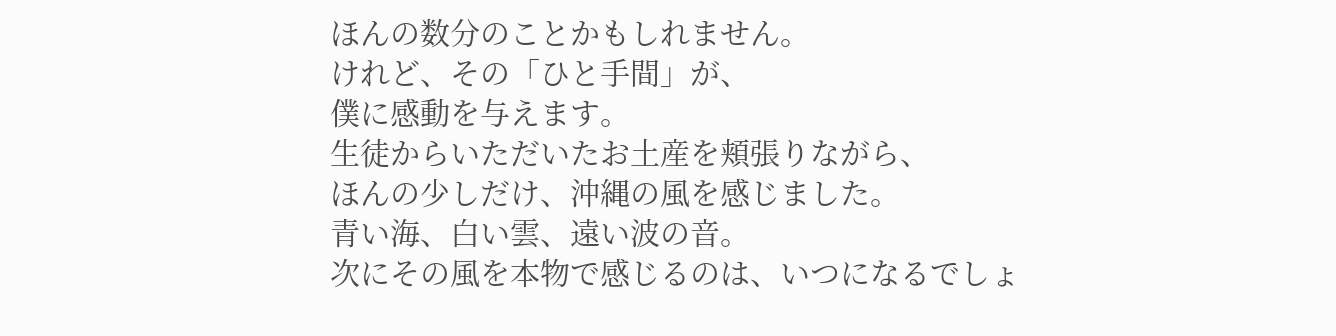ほんの数分のことかもしれません。
けれど、その「ひと手間」が、
僕に感動を与えます。
生徒からいただいたお土産を頬張りながら、
ほんの少しだけ、沖縄の風を感じました。
青い海、白い雲、遠い波の音。
次にその風を本物で感じるのは、いつになるでしょ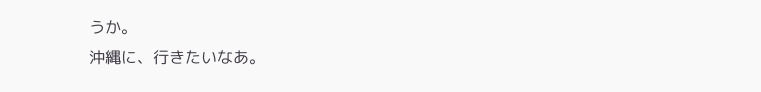うか。
沖縄に、行きたいなあ。